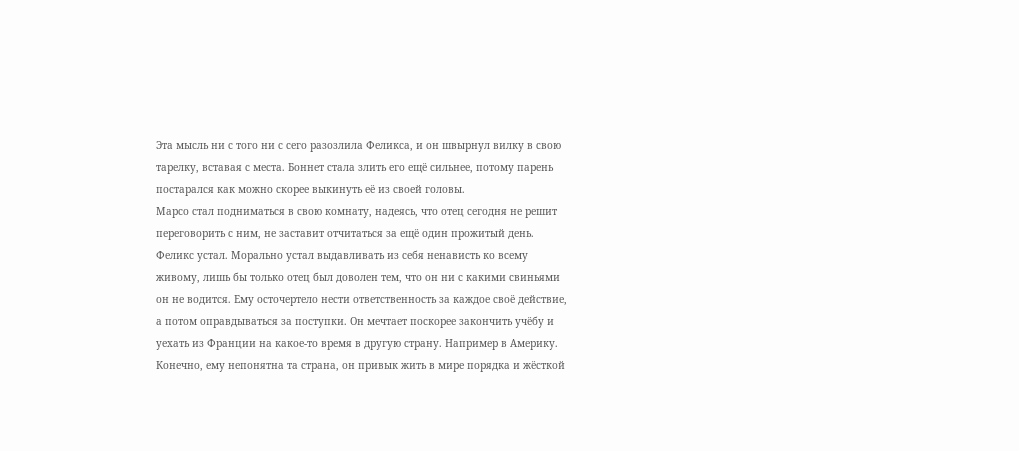Эта мысль ни с того ни с сего разозлила Феликса, и он швырнул вилку в свою тарелку, вставая с места. Боннет стала злить его ещё сильнее, потому парень постарался как можно скорее выкинуть её из своей головы.
Марсо стал подниматься в свою комнату, надеясь, что отец сегодня не решит переговорить с ним, не заставит отчитаться за ещё один прожитый день. Феликс устал. Морально устал выдавливать из себя ненависть ко всему живому, лишь бы только отец был доволен тем, что он ни с какими свиньями он не водится. Ему осточертело нести ответственность за каждое своё действие, а потом оправдываться за поступки. Он мечтает поскорее закончить учёбу и уехать из Франции на какое-то время в другую страну. Например в Америку. Конечно, ему непонятна та страна, он привык жить в мире порядка и жёсткой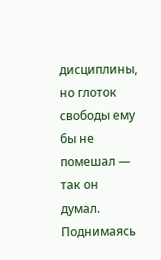дисциплины, но глоток свободы ему бы не помешал — так он думал.
Поднимаясь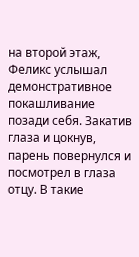на второй этаж, Феликс услышал демонстративное покашливание позади себя. Закатив глаза и цокнув, парень повернулся и посмотрел в глаза отцу. В такие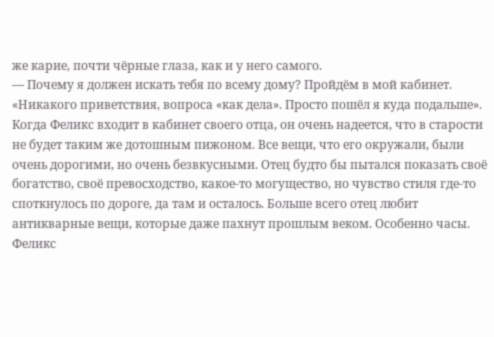же карие, почти чёрные глаза, как и у него самого.
— Почему я должен искать тебя по всему дому? Пройдём в мой кабинет.
«Никакого приветствия, вопроса «как дела». Просто пошёл я куда подальше».
Когда Феликс входит в кабинет своего отца, он очень надеется, что в старости не будет таким же дотошным пижоном. Все вещи, что его окружали, были очень дорогими, но очень безвкусными. Отец будто бы пытался показать своё богатство, своё превосходство, какое-то могущество, но чувство стиля где-то споткнулось по дороге, да там и осталось. Больше всего отец любит антикварные вещи, которые даже пахнут прошлым веком. Особенно часы. Феликс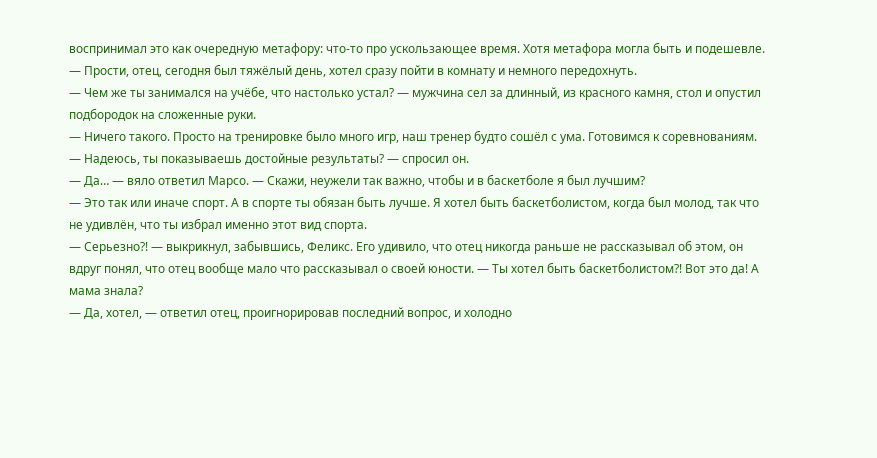воспринимал это как очередную метафору: что-то про ускользающее время. Хотя метафора могла быть и подешевле.
— Прости, отец, сегодня был тяжёлый день, хотел сразу пойти в комнату и немного передохнуть.
— Чем же ты занимался на учёбе, что настолько устал? — мужчина сел за длинный, из красного камня, стол и опустил подбородок на сложенные руки.
— Ничего такого. Просто на тренировке было много игр, наш тренер будто сошёл с ума. Готовимся к соревнованиям.
— Надеюсь, ты показываешь достойные результаты? — спросил он.
— Да… — вяло ответил Марсо. — Скажи, неужели так важно, чтобы и в баскетболе я был лучшим?
— Это так или иначе спорт. А в спорте ты обязан быть лучше. Я хотел быть баскетболистом, когда был молод, так что не удивлён, что ты избрал именно этот вид спорта.
— Серьезно?! — выкрикнул, забывшись, Феликс. Его удивило, что отец никогда раньше не рассказывал об этом, он вдруг понял, что отец вообще мало что рассказывал о своей юности. — Ты хотел быть баскетболистом?! Вот это да! А мама знала?
— Да, хотел, — ответил отец, проигнорировав последний вопрос, и холодно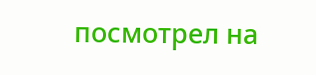посмотрел на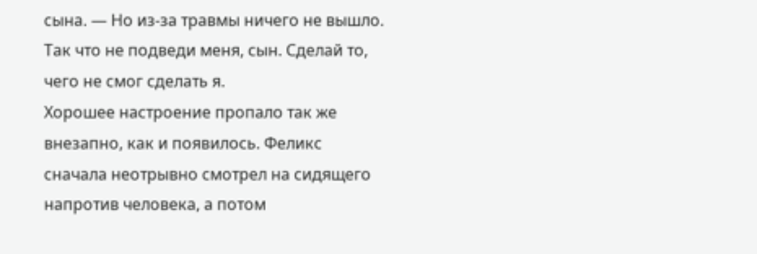сына. — Но из-за травмы ничего не вышло. Так что не подведи меня, сын. Сделай то, чего не смог сделать я.
Хорошее настроение пропало так же внезапно, как и появилось. Феликс сначала неотрывно смотрел на сидящего напротив человека, а потом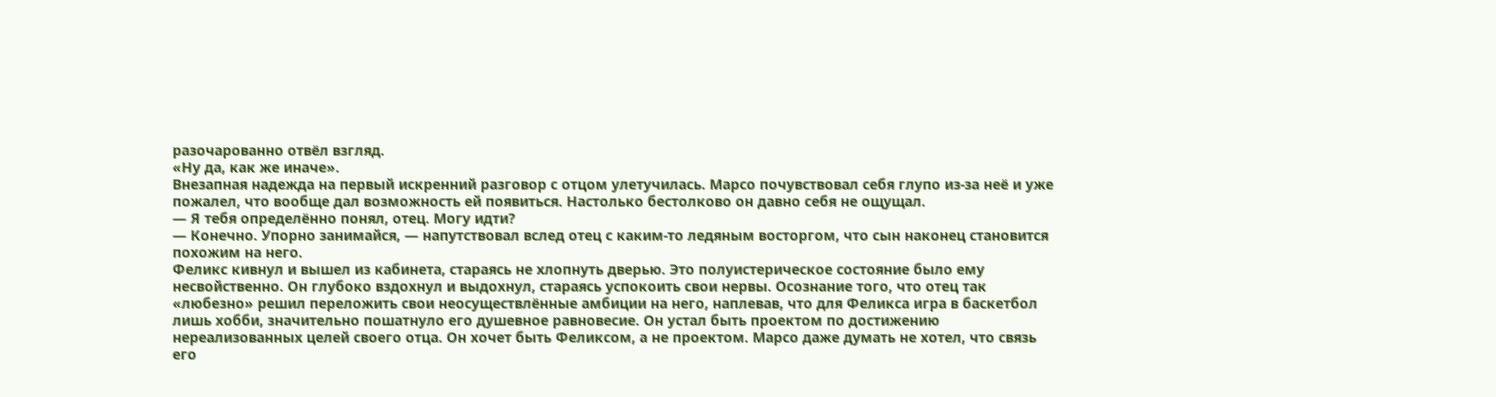разочарованно отвёл взгляд.
«Ну да, как же иначе».
Внезапная надежда на первый искренний разговор с отцом улетучилась. Марсо почувствовал себя глупо из-за неё и уже пожалел, что вообще дал возможность ей появиться. Настолько бестолково он давно себя не ощущал.
— Я тебя определённо понял, отец. Могу идти?
— Конечно. Упорно занимайся, — напутствовал вслед отец с каким-то ледяным восторгом, что сын наконец становится похожим на него.
Феликс кивнул и вышел из кабинета, стараясь не хлопнуть дверью. Это полуистерическое состояние было ему несвойственно. Он глубоко вздохнул и выдохнул, стараясь успокоить свои нервы. Осознание того, что отец так «любезно» решил переложить свои неосуществлённые амбиции на него, наплевав, что для Феликса игра в баскетбол лишь хобби, значительно пошатнуло его душевное равновесие. Он устал быть проектом по достижению нереализованных целей своего отца. Он хочет быть Феликсом, а не проектом. Марсо даже думать не хотел, что связь его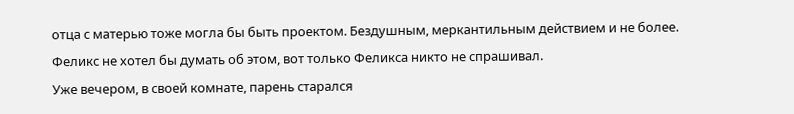отца с матерью тоже могла бы быть проектом. Бездушным, меркантильным действием и не более.
Феликс не хотел бы думать об этом, вот только Феликса никто не спрашивал.
Уже вечером, в своей комнате, парень старался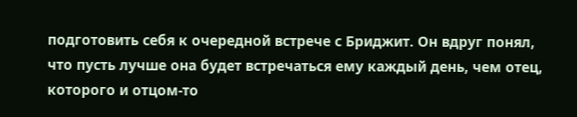подготовить себя к очередной встрече с Бриджит. Он вдруг понял, что пусть лучше она будет встречаться ему каждый день, чем отец, которого и отцом-то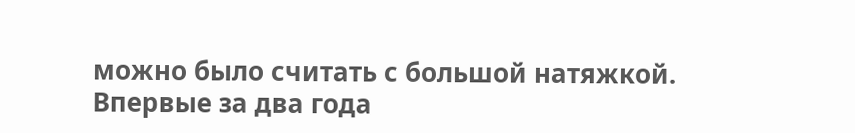можно было считать с большой натяжкой.
Впервые за два года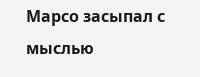Марсо засыпал с мыслью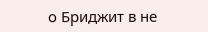о Бриджит в не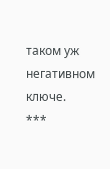таком уж негативном ключе.
***